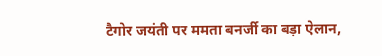टैगोर जयंती पर ममता बनर्जी का बड़ा ऐलान,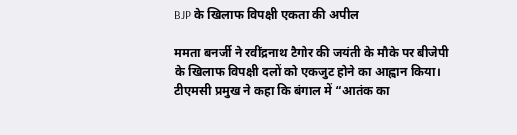BJP के खिलाफ विपक्षी एकता की अपील

ममता बनर्जी ने रवींद्रनाथ टैगोर की जयंती के मौके पर बीजेपी के खिलाफ विपक्षी दलों को एकजुट होने का आह्वान किया। टीएमसी प्रमुख ने कहा कि बंगाल में “आतंक का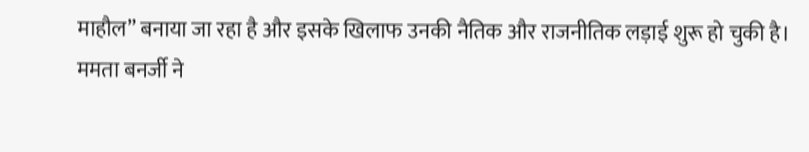माहौल” बनाया जा रहा है और इसके खिलाफ उनकी नैतिक और राजनीतिक लड़ाई शुरू हो चुकी है।
ममता बनर्जी ने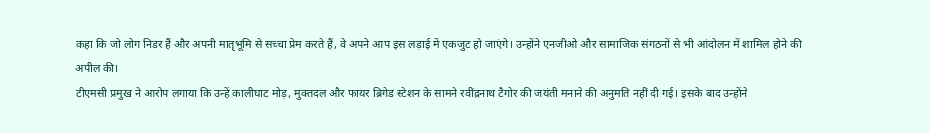कहा कि जो लोग निडर हैं और अपनी मातृभूमि से सच्चा प्रेम करते हैं, वे अपने आप इस लड़ाई में एकजुट हो जाएंगे। उन्होंने एनजीओ और सामाजिक संगठनों से भी आंदोलन में शामिल होने की अपील की।
टीएमसी प्रमुख ने आरोप लगाया कि उन्हें कालीघाट मोड़, मुक्तदल और फायर ब्रिगेड स्टेशन के सामने रवींद्रनाथ टैगोर की जयंती मनाने की अनुमति नहीं दी गई। इसके बाद उन्होंने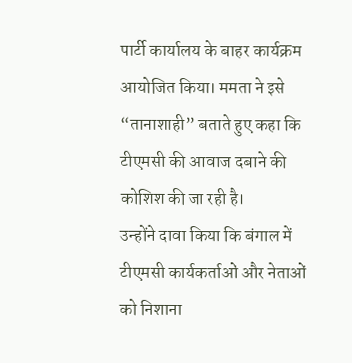पार्टी कार्यालय के बाहर कार्यक्रम आयोजित किया। ममता ने इसे “तानाशाही” बताते हुए कहा कि टीएमसी की आवाज दबाने की कोशिश की जा रही है।
उन्होंने दावा किया कि बंगाल में टीएमसी कार्यकर्ताओं और नेताओं को निशाना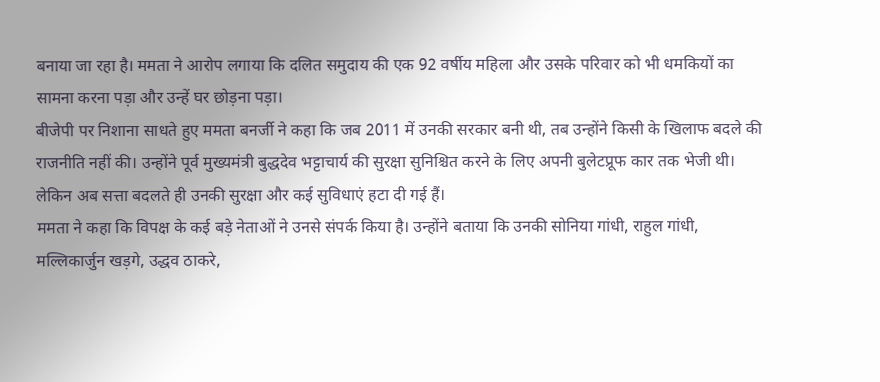बनाया जा रहा है। ममता ने आरोप लगाया कि दलित समुदाय की एक 92 वर्षीय महिला और उसके परिवार को भी धमकियों का सामना करना पड़ा और उन्हें घर छोड़ना पड़ा।
बीजेपी पर निशाना साधते हुए ममता बनर्जी ने कहा कि जब 2011 में उनकी सरकार बनी थी, तब उन्होंने किसी के खिलाफ बदले की राजनीति नहीं की। उन्होंने पूर्व मुख्यमंत्री बुद्धदेव भट्टाचार्य की सुरक्षा सुनिश्चित करने के लिए अपनी बुलेटप्रूफ कार तक भेजी थी। लेकिन अब सत्ता बदलते ही उनकी सुरक्षा और कई सुविधाएं हटा दी गई हैं।
ममता ने कहा कि विपक्ष के कई बड़े नेताओं ने उनसे संपर्क किया है। उन्होंने बताया कि उनकी सोनिया गांधी, राहुल गांधी, मल्लिकार्जुन खड़गे, उद्धव ठाकरे,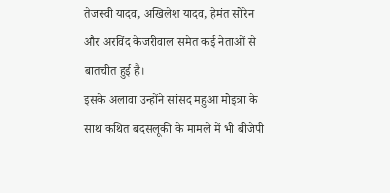तेजस्वी यादव, अखिलेश यादव, हेमंत सोरेन और अरविंद केजरीवाल समेत कई नेताओं से बातचीत हुई है।
इसके अलावा उन्होंने सांसद महुआ मोइत्रा के साथ कथित बदसलूकी के मामले में भी बीजेपी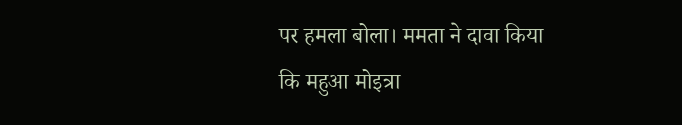पर हमला बोला। ममता ने दावा किया कि महुआ मोइत्रा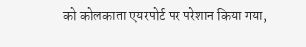को कोलकाता एयरपोर्ट पर परेशान किया गया,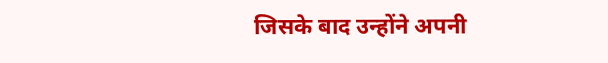जिसके बाद उन्होंने अपनी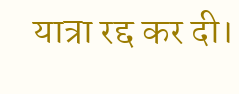यात्रा रद्द कर दी।